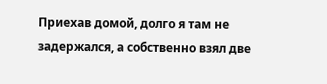Приехав домой, долго я там не задержался, а собственно взял две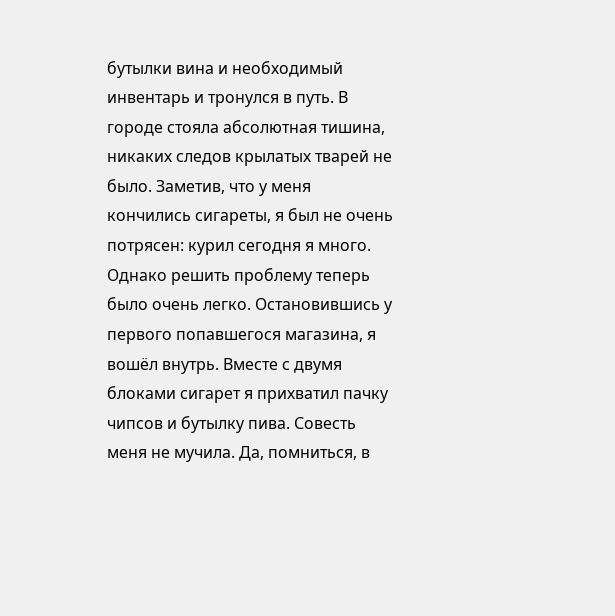бутылки вина и необходимый инвентарь и тронулся в путь. В городе стояла абсолютная тишина, никаких следов крылатых тварей не было. Заметив, что у меня кончились сигареты, я был не очень потрясен: курил сегодня я много. Однако решить проблему теперь было очень легко. Остановившись у первого попавшегося магазина, я вошёл внутрь. Вместе с двумя блоками сигарет я прихватил пачку чипсов и бутылку пива. Совесть меня не мучила. Да, помниться, в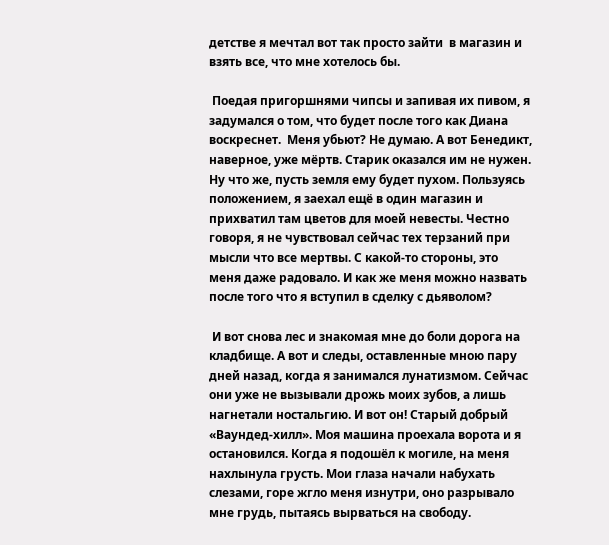детстве я мечтал вот так просто зайти  в магазин и взять все, что мне хотелось бы.

 Поедая пригоршнями чипсы и запивая их пивом, я задумался о том, что будет после того как Диана воскреснет.  Меня убьют? Не думаю. А вот Бенедикт, наверное, уже мёртв. Старик оказался им не нужен. Ну что же, пусть земля ему будет пухом. Пользуясь положением, я заехал ещё в один магазин и прихватил там цветов для моей невесты. Честно говоря, я не чувствовал сейчас тех терзаний при мысли что все мертвы. С какой-то стороны, это меня даже радовало. И как же меня можно назвать после того что я вступил в сделку с дьяволом?

 И вот снова лес и знакомая мне до боли дорога на кладбище. А вот и следы, оставленные мною пару дней назад, когда я занимался лунатизмом. Сейчас они уже не вызывали дрожь моих зубов, а лишь нагнетали ностальгию. И вот он! Старый добрый «Ваундед-хилл». Моя машина проехала ворота и я остановился. Когда я подошёл к могиле, на меня нахлынула грусть. Мои глаза начали набухать слезами, горе жгло меня изнутри, оно разрывало мне грудь, пытаясь вырваться на свободу.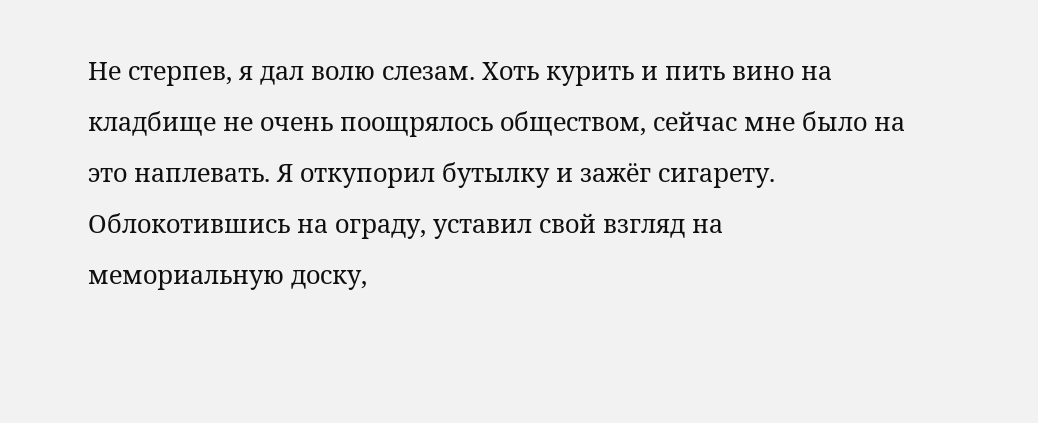Не стерпев, я дал волю слезам. Хоть курить и пить вино на кладбище не очень поощрялось обществом, сейчас мне было на это наплевать. Я откупорил бутылку и зажёг сигарету. Облокотившись на ограду, уставил свой взгляд на мемориальную доску,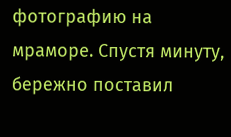фотографию на мраморе. Спустя минуту, бережно поставил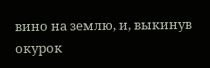вино на землю, и, выкинув окурок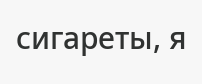сигареты, я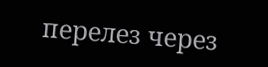перелез через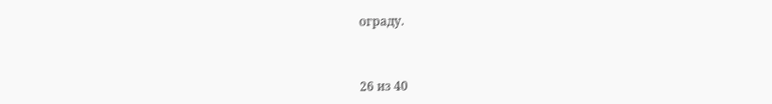ограду.



26 из 40